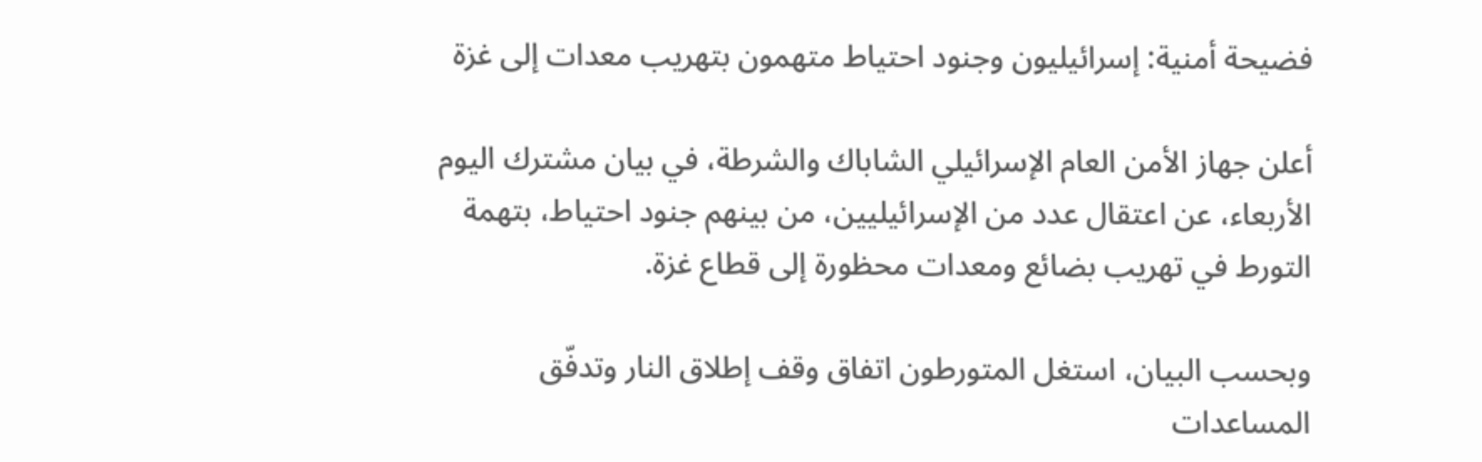فضيحة أمنية: إسرائيليون وجنود احتياط متهمون بتهريب معدات إلى غزة

أعلن جهاز الأمن العام الإسرائيلي الشاباك والشرطة، في بيان مشترك اليوم الأربعاء، عن اعتقال عدد من الإسرائيليين، من بينهم جنود احتياط، بتهمة التورط في تهريب بضائع ومعدات محظورة إلى قطاع غزة.

وبحسب البيان، استغل المتورطون اتفاق وقف إطلاق النار وتدفّق المساعدات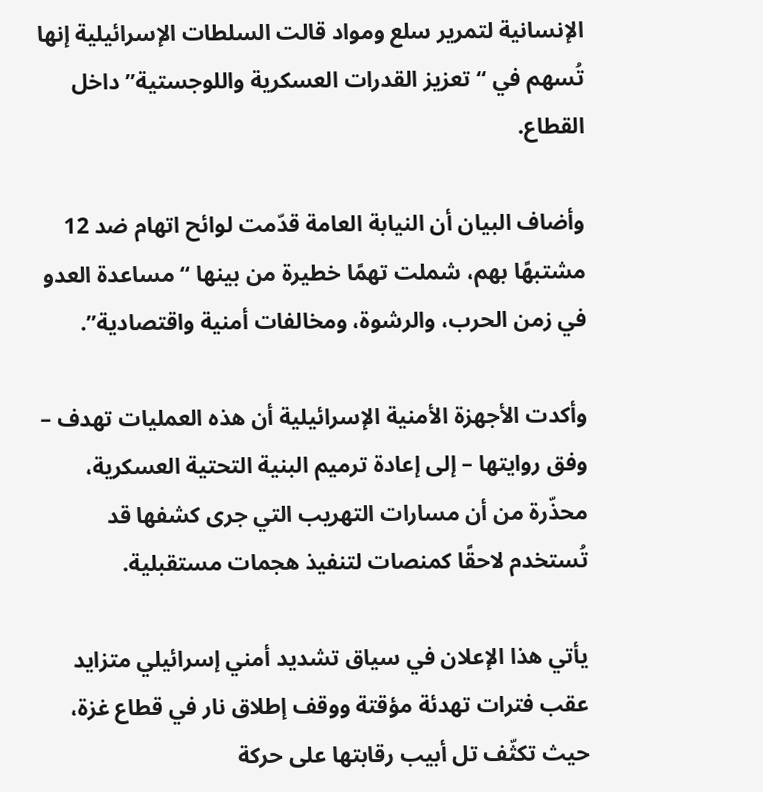الإنسانية لتمرير سلع ومواد قالت السلطات الإسرائيلية إنها تُسهم في “تعزيز القدرات العسكرية واللوجستية” داخل القطاع.

وأضاف البيان أن النيابة العامة قدّمت لوائح اتهام ضد 12 مشتبهًا بهم، شملت تهمًا خطيرة من بينها “مساعدة العدو في زمن الحرب، والرشوة، ومخالفات أمنية واقتصادية”.

وأكدت الأجهزة الأمنية الإسرائيلية أن هذه العمليات تهدف – وفق روايتها – إلى إعادة ترميم البنية التحتية العسكرية، محذّرة من أن مسارات التهريب التي جرى كشفها قد تُستخدم لاحقًا كمنصات لتنفيذ هجمات مستقبلية.

يأتي هذا الإعلان في سياق تشديد أمني إسرائيلي متزايد عقب فترات تهدئة مؤقتة ووقف إطلاق نار في قطاع غزة، حيث تكثّف تل أبيب رقابتها على حركة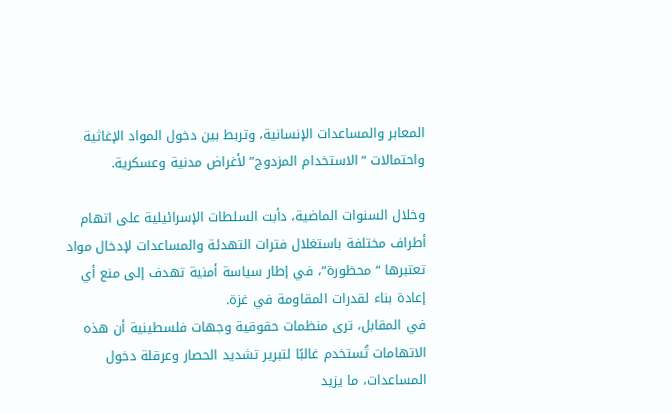المعابر والمساعدات الإنسانية، وتربط بين دخول المواد الإغاثية واحتمالات “الاستخدام المزدوج” لأغراض مدنية وعسكرية.

وخلال السنوات الماضية، دأبت السلطات الإسرائيلية على اتهام أطراف مختلفة باستغلال فترات التهدئة والمساعدات لإدخال مواد تعتبرها “محظورة”، في إطار سياسة أمنية تهدف إلى منع أي إعادة بناء لقدرات المقاومة في غزة.
في المقابل، ترى منظمات حقوقية وجهات فلسطينية أن هذه الاتهامات تُستخدم غالبًا لتبرير تشديد الحصار وعرقلة دخول المساعدات، ما يزيد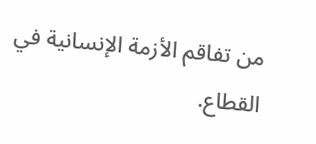من تفاقم الأزمة الإنسانية في القطاع.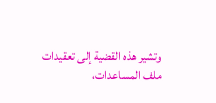وتشير هذه القضية إلى تعقيدات ملف المساعدات،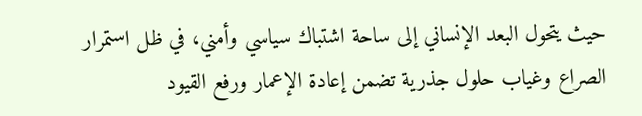حيث يتحول البعد الإنساني إلى ساحة اشتباك سياسي وأمني، في ظل استمرار الصراع وغياب حلول جذرية تضمن إعادة الإعمار ورفع القيود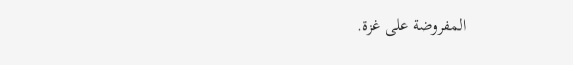المفروضة على غزة.